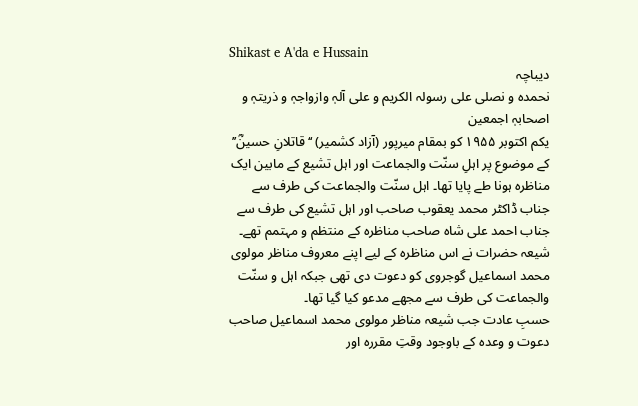Shikast e A'da e Hussain
دیباچہ
نحمدہ و نصلی علی رسولہ الکریم و علی آلہٖ وازواجہٖ و ذریتہٖ و اصحابہٖ اجمعین
یکم اکتوبر ۱۹۵۵ کو بمقام میرپور (آزاد کشمیر) ‘‘قاتلانِ حسینؓ’’ کے موضوع پر اہلِ سنّت والجماعت اور اہل تشیع کے مابین ایک مناظرہ ہونا طے پایا تھا۔ اہل سنّت والجماعت کی طرف سے جناب ڈاکٹر محمد یعقوب صاحب اور اہل تشیع کی طرف سے جناب احمد علی شاہ صاحب مناظرہ کے منتظم و مہتمم تھے۔ شیعہ حضرات نے اس مناظرہ کے لیے اپنے معروف مناظر مولوی محمد اسماعیل گوجروی کو دعوت دی تھی جبکہ اہل و سنّت والجماعت کی طرف سے مجھے مدعو کیا گیا تھا۔
حسبِ عادت جب شیعہ مناظر مولوی محمد اسماعیل صاحب دعوت و وعدہ کے باوجود وقتِ مقررہ اور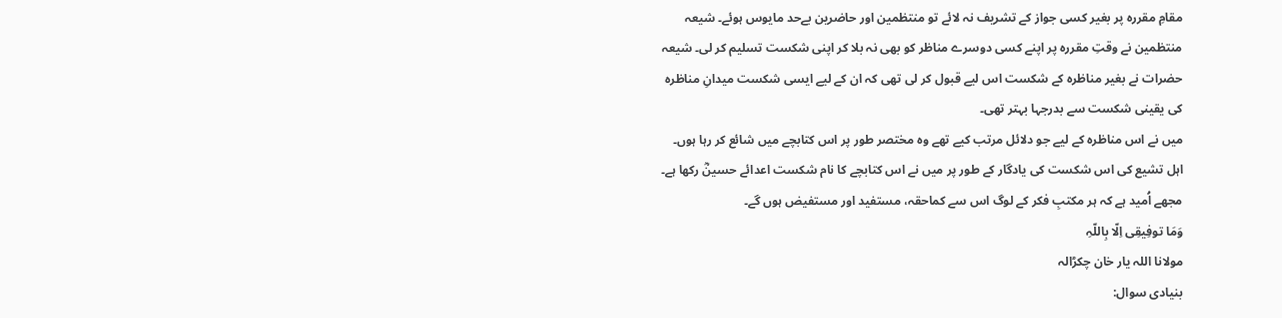مقامِ مقررہ پر بغیر کسی جواز کے تشریف نہ لائے تو منتظمین اور حاضرین بےحد مایوس ہوئے۔ شیعہ منتظمین نے وقتِ مقررہ پر اپنے کسی دوسرے مناظر کو بھی نہ بلا کر اپنی شکست تسلیم کر لی۔ شیعہ حضرات نے بغیر مناظرہ کے شکست اس لیے قبول کر لی تھی کہ ان کے لیے ایسی شکست میدانِ مناظرہ کی یقینی شکست سے بدرجہا بہتر تھی۔
میں نے اس مناظرہ کے لیے جو دلائل مرتب کیے تھے وہ مختصر طور پر اس کتابچے میں شائع کر رہا ہوں۔ اہل تشیع کی اس شکست کی یادگار کے طور پر میں نے اس کتابچے کا نام شکست اعدائے حسینؓ رکھا ہے۔ مجھے اُمید ہے کہ ہر مکتبِ فکر کے لوگ اس سے کماحقہ، مستفید اور مستفیض ہوں گے۔
وَمَا توفِیقِی اِلّا بِاللّہِ
مولانا اللہ یار خان چکڑالہ
بنیادی سوال: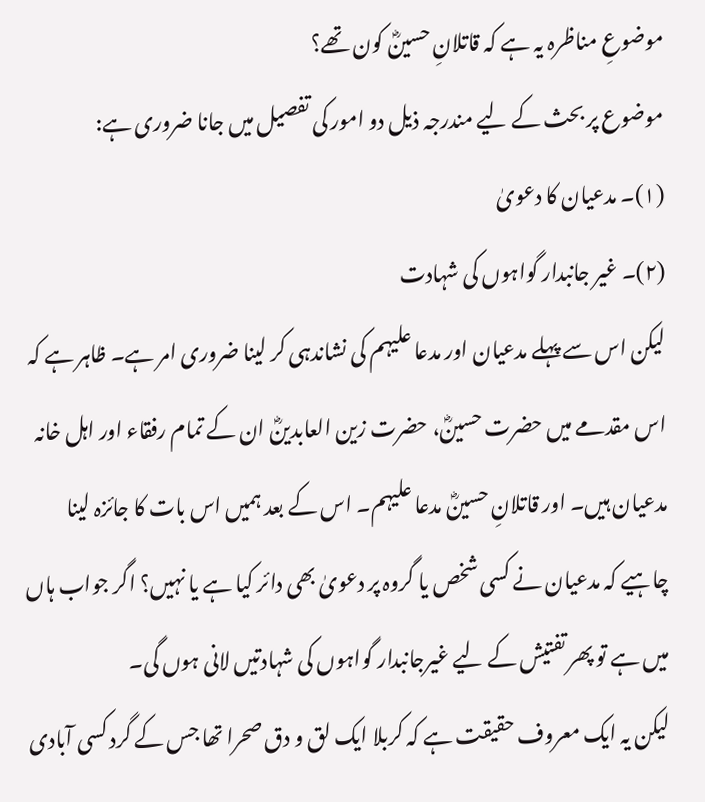موضوعِ مناظرہ یہ ہے کہ قاتلانِ حسینؓ کون تھے؟
موضوع پر بحث کے لیے مندرجہ ذیل دو امور کی تفصیل میں جانا ضروری ہے:
(۱)۔ مدعیان کا دعویٰ
(۲)۔ غیر جانبدار گواہوں کی شہادت
لیکن اس سے پہلے مدعیان اور مدعا علیہم کی نشاندہی کر لینا ضروری امر ہے۔ ظاہر ہے کہ اس مقدمے میں حضرت حسینؓ، حضرت زین العابدینؓ ان کے تمام رفقاء اور اہل خانہ مدعیان ہیں۔ اور قاتلانِ حسینؓ مدعا علیہم۔ اس کے بعد ہمیں اس بات کا جائزہ لینا چاہیے کہ مدعیان نے کسی شخص یا گروہ پر دعویٰ بھی دائر کیا ہے یا نہیں؟ اگر جواب ہاں میں ہے تو پھر تفتیش کے لیے غیرجانبدار گواہوں کی شہادتیں لانی ہوں گی۔
لیکن یہ ایک معروف حقیقت ہے کہ کربلا ایک لق و دق صحرا تھا جس کے گرد کسی آبادی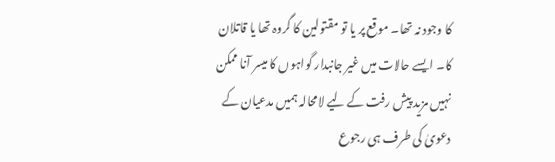کا وجود نہ تھا۔ موقع پر یا تو مقتولین کا گروہ تھا یا قاتلان کا۔ ایسے حالات میں غیر جانبدار گواہوں کا میسر آنا ممکن نہیں مزید پیش رفت کے لیے لامحالہ ہمیں مدعیان کے دعویٰ کی طرف ہی رجوع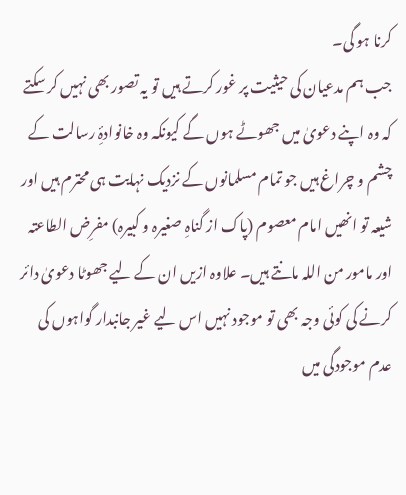کرنا ہو گی۔
جب ہم مدعیان کی حیثیت پر غور کرتے ہیں تو یہ تصور بھی نہیں کر سکتے کہ وہ اپنے دعویٰ میں جھوٹے ہوں گے کیونکہ وہ خانوادۂِ رسالت کے چشم و چراغ ہیں جو تمام مسلمانوں کے نزدیک نہایت ہی محترم ہیں اور شیعہ تو انھیں امام معصوم (پاک از گناہِ صغیرہ و کبیرہ) مفرِض الطاعتہ اور مامور من اللہ مانتے ہیں۔ علاوہ ازیں ان کے لیے جھوٹا دعویٰ دائر کرنے کی کوئی وجہ بھی تو موجود نہیں اس لیے غیر جانبدار گواہوں کی عدم موجودگی میں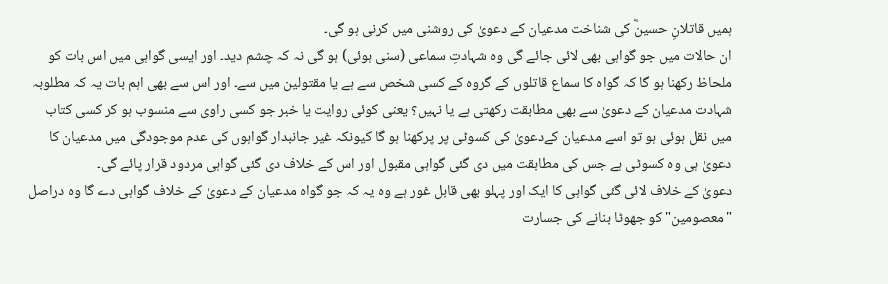ہمیں قاتلانِ حسینؓ کی شناخت مدعیان کے دعویٰ کی روشنی میں کرنی ہو گی۔
ان حالات میں جو گواہی بھی لائی جائے گی وہ شہادتِ سماعی (سنی ہوئی) ہو گی نہ کہ چشم دید۔ اور ایسی گواہی میں اس بات کو ملحاظ رکھنا ہو گا کہ گواہ کا سماع قاتلوں کے گروہ کے کسی شخص سے ہے یا مقتولین میں سے۔ اور اس سے بھی اہم بات یہ کہ مطلوبہ شہادت مدعیان کے دعویٰ سے بھی مطابقت رکھتی ہے یا نہیں؟ یعنی کوئی روایت یا خبر جو کسی راوی سے منسوب ہو کر کسی کتاب میں نقل ہوئی ہو تو اسے مدعیان کےدعویٰ کی کسوٹی پر پرکھنا ہو گا کیونکہ غیر جانبدار گواہوں کی عدم موجودگی میں مدعیان کا دعویٰ ہی وہ کسوٹی ہے جس کی مطابقت میں دی گئی گواہی مقبول اور اس کے خلاف دی گئی گواہی مردود قرار پائے گی۔
دعویٰ کے خلاف لائی گئی گواہی کا ایک اور پہلو بھی قابل غور ہے وہ یہ کہ جو گواہ مدعیان کے دعویٰ کے خلاف گواہی دے گا وہ دراصل "معصومین" کو جھوٹا بنانے کی جسارت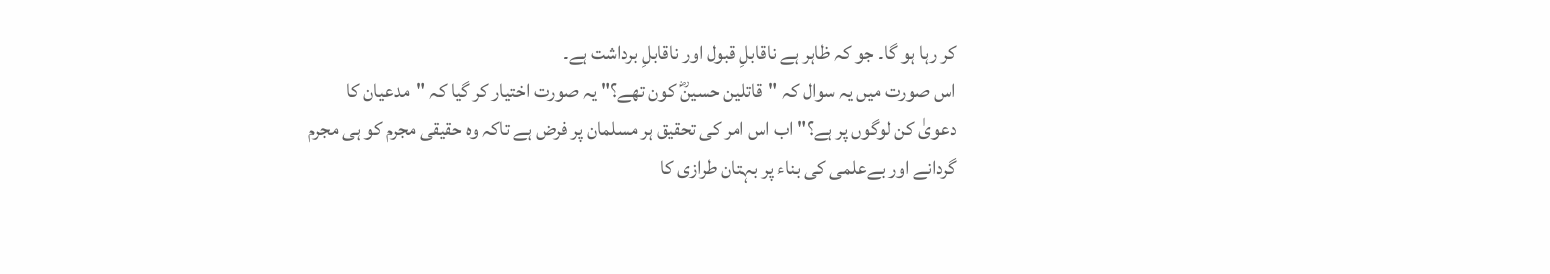کر رہا ہو گا۔ جو کہ ظاہر ہے ناقابلِ قبول اور ناقابلِ برداشت ہے۔
اس صورت میں یہ سوال کہ "قاتلین حسینؓ کون تھے؟" یہ صورت اختیار کر گیا کہ "مدعیان کا دعویٰ کن لوگوں پر ہے؟" اب اس امر کی تحقیق ہر مسلمان پر فرض ہے تاکہ وہ حقیقی مجرم کو ہی مجرم گردانے اور بےعلمی کی بناء پر بہتان طرازی کا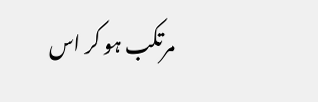مرتکب ہو کر اس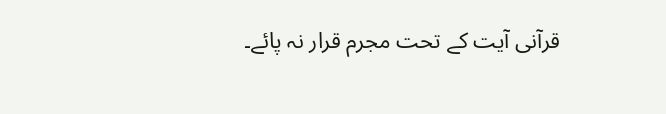قرآنی آیت کے تحت مجرم قرار نہ پائے۔